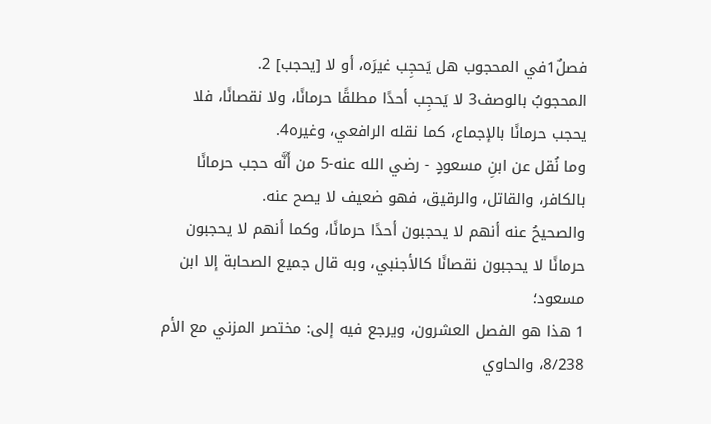فصلٌ1في المحجوب هل يَحجِب غيرَه، أو لا [يحجب] 2.
المحجوبُ بالوصف3 لا يَحجِب أحدًا مطلقًا حرمانًا، ولا نقصانًا، فلا يحجب حرمانًا بالإجماع، كما نقله الرافعي، وغيره4.
وما نُقل عن ابنِ مسعودٍ - رضي الله عنه-5 من أَنَّه حجب حرمانًا بالكافر، والقاتل، والرقيق، فهو ضعيف لا يصح عنه.
والصحيحُ عنه أنهم لا يحجبون أحدًا حرمانًا، وكما أنهم لا يحجبون حرمانًا لا يحجبون نقصانًا كالأجنبي، وبه قال جميع الصحابة إلا ابن مسعود؛
1 هذا هو الفصل العشرون، ويرجع فيه إلى: مختصر المزني مع الأم 8/238، والحاوي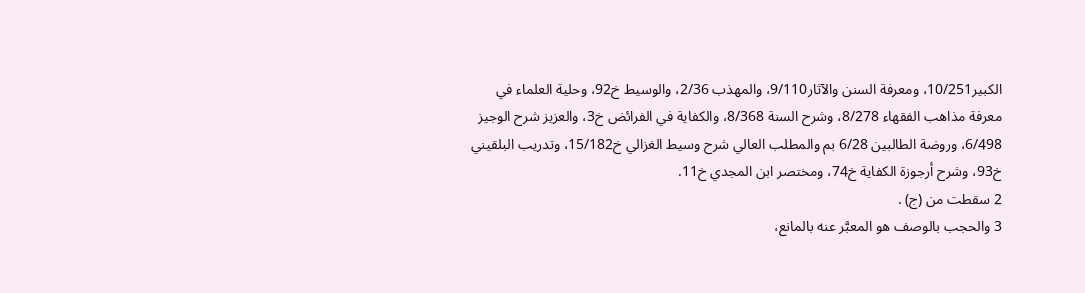الكبير10/251، ومعرفة السنن والآثار9/110، والمهذب 2/36، والوسيط خ92، وحلية العلماء في معرفة مذاهب الفقهاء 8/278، وشرح السنة 8/368، والكفاية في الفرائض خ3، والعزيز شرح الوجيز 6/498، وروضة الطالبين 6/28 بم والمطلب العالي شرح وسيط الغزالي خ15/182، وتدريب البلقيني خ93، وشرح أرجوزة الكفاية خ74، ومختصر ابن المجدي خ11.
2 سقطت من (ج) .
3 والحجب بالوصف هو المعبَّر عنه بالمانع،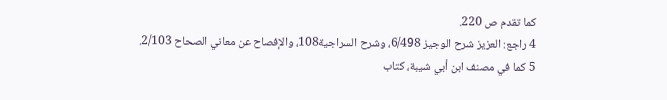كما تقدم ص 220.
4 راجع: العزيز شرح الوجيز 6/498، وشرح السراجية108، والإفصاح عن معاني الصحاح 2/103.
5 كما في مصنف ابن أبي شيبة، كتاب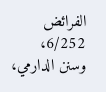الفرائض 6/252، وسنن الدارمي،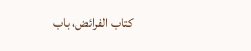كتاب الفرائض، باب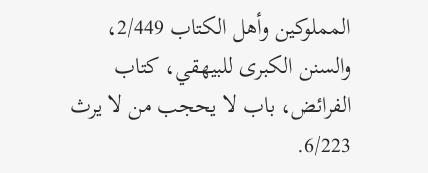المملوكين وأهل الكتاب 2/449، والسنن الكبرى للبيهقي، كتاب الفرائض، باب لا يحجب من لا يرث 6/223.